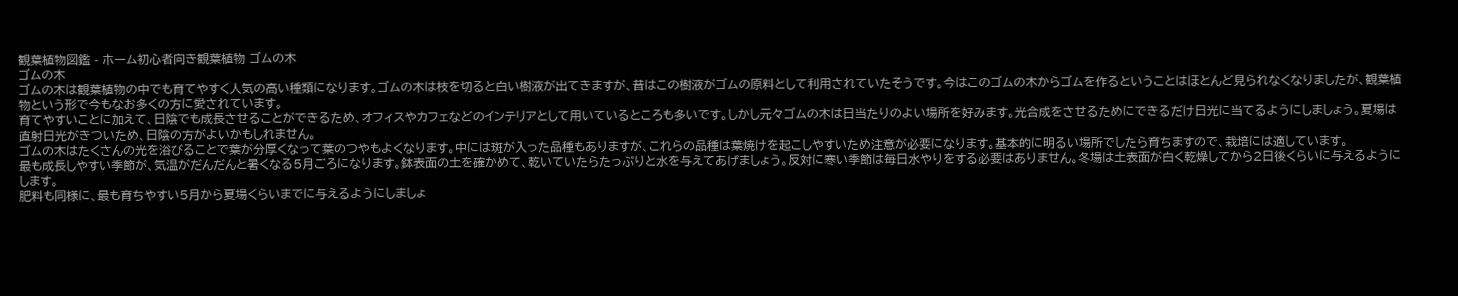観葉植物図鑑 - ホーム初心者向き観葉植物 ゴムの木
ゴムの木
ゴムの木は観葉植物の中でも育てやすく人気の高い種類になります。ゴムの木は枝を切ると白い樹液が出てきますが、昔はこの樹液がゴムの原料として利用されていたそうです。今はこのゴムの木からゴムを作るということはほとんど見られなくなりましたが、観葉植物という形で今もなお多くの方に愛されています。
育てやすいことに加えて、日陰でも成長させることができるため、オフィスやカフェなどのインテリアとして用いているところも多いです。しかし元々ゴムの木は日当たりのよい場所を好みます。光合成をさせるためにできるだけ日光に当てるようにしましょう。夏場は直射日光がきついため、日陰の方がよいかもしれません。
ゴムの木はたくさんの光を浴びることで葉が分厚くなって葉のつやもよくなります。中には斑が入った品種もありますが、これらの品種は葉焼けを起こしやすいため注意が必要になります。基本的に明るい場所でしたら育ちますので、栽培には適しています。
最も成長しやすい季節が、気温がだんだんと暑くなる5月ごろになります。鉢表面の土を確かめて、乾いていたらたっぷりと水を与えてあげましょう。反対に寒い季節は毎日水やりをする必要はありません。冬場は土表面が白く乾燥してから2日後くらいに与えるようにします。
肥料も同様に、最も育ちやすい5月から夏場くらいまでに与えるようにしましょ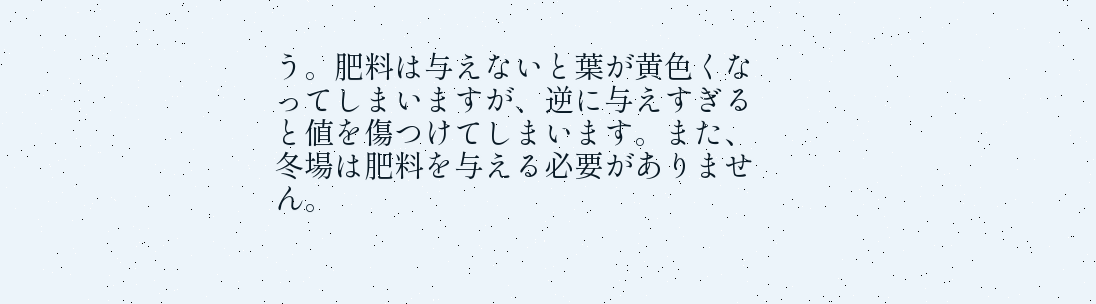う。肥料は与えないと葉が黄色くなってしまいますが、逆に与えすぎると値を傷つけてしまいます。また、冬場は肥料を与える必要がありません。